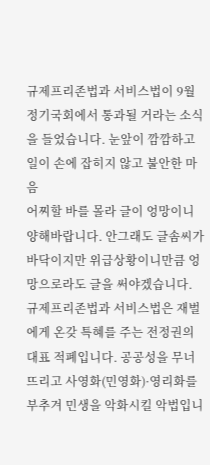규제프리존법과 서비스법이 9월 정기국회에서 통과될 거라는 소식을 들었습니다. 눈앞이 깜깜하고 일이 손에 잡히지 않고 불안한 마음
어찌할 바를 몰라 글이 엉망이니 양해바랍니다. 안그래도 글솜씨가 바닥이지만 위급상황이니만큼 엉망으로라도 글을 써야겠습니다.
규제프리존법과 서비스법은 재벌에게 온갖 특혜를 주는 전정권의 대표 적폐입니다. 공공성을 무너뜨리고 사영화(민영화)·영리화를 부추겨 민생을 악화시킬 악법입니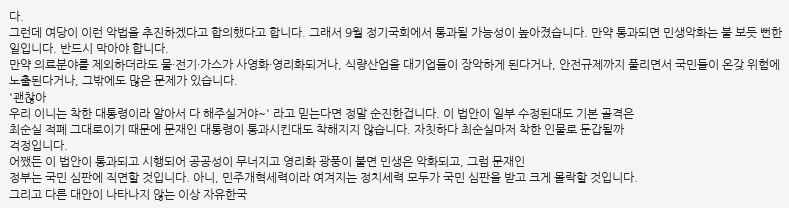다.
그런데 여당이 이런 악법을 추진하겠다고 합의했다고 합니다. 그래서 9월 정기국회에서 통과될 가능성이 높아졌습니다. 만약 통과되면 민생악화는 불 보듯 뻔한 일입니다. 반드시 막아야 합니다.
만약 의료분야를 제외하더라도 물·전기·가스가 사영화·영리화되거나, 식량산업을 대기업들이 장악하게 된다거나, 안전규제까지 풀리면서 국민들이 온갖 위험에 노출된다거나, 그밖에도 많은 문제가 있습니다.
'괜찮아
우리 이니는 착한 대통령이라 알아서 다 해주실거야~' 라고 믿는다면 정말 순진한겁니다. 이 법안이 일부 수정된대도 기본 골격은
최순실 적폐 그대로이기 때문에 문재인 대통령이 통과시킨대도 착해지지 않습니다. 자칫하다 최순실마저 착한 인물로 둔갑될까
걱정입니다.
어쨌든 이 법안이 통과되고 시행되어 공공성이 무너지고 영리화 광풍이 불면 민생은 악화되고, 그럼 문재인
정부는 국민 심판에 직면할 것입니다. 아니, 민주개혁세력이라 여겨지는 정치세력 모두가 국민 심판을 받고 크게 몰락할 것입니다.
그리고 다른 대안이 나타나지 않는 이상 자유한국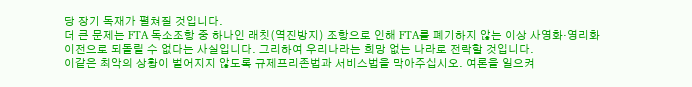당 장기 독재가 펼쳐질 것입니다.
더 큰 문제는 FTA 독소조항 중 하나인 래칫(역진방지) 조항으로 인해 FTA를 폐기하지 않는 이상 사영화·영리화 이전으로 되돌릴 수 없다는 사실입니다. 그리하여 우리나라는 희망 없는 나라로 전락할 것입니다.
이같은 최악의 상황이 벌어지지 않도록 규제프리존법과 서비스법을 막아주십시오. 여론을 일으켜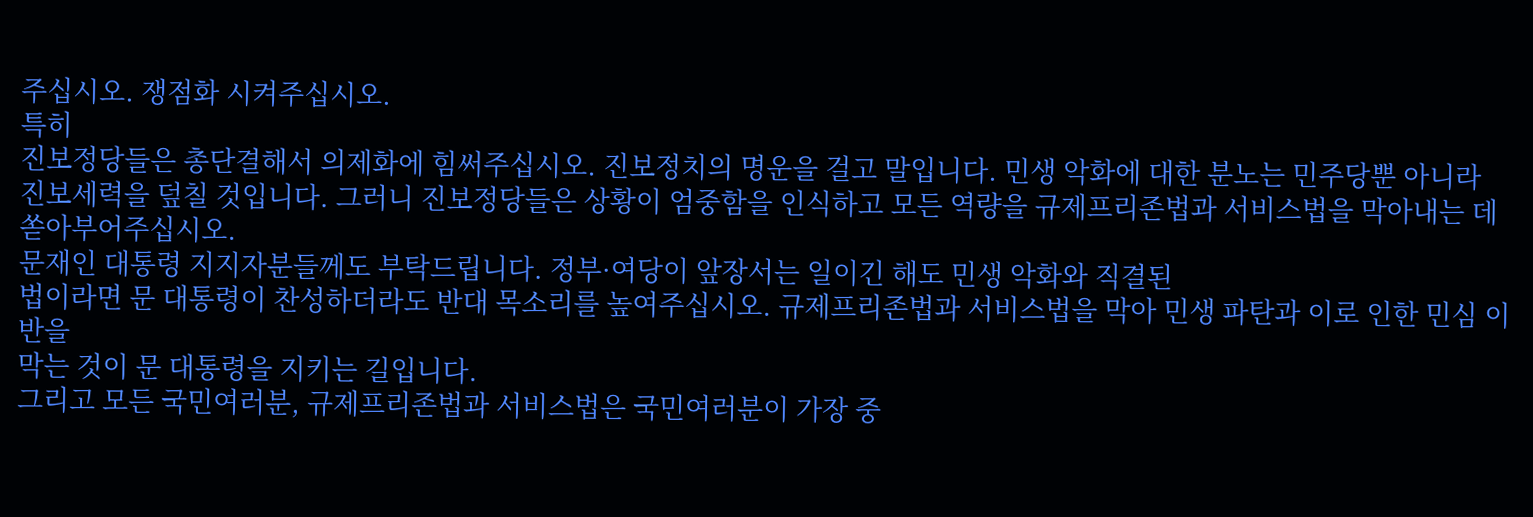주십시오. 쟁점화 시켜주십시오.
특히
진보정당들은 총단결해서 의제화에 힘써주십시오. 진보정치의 명운을 걸고 말입니다. 민생 악화에 대한 분노는 민주당뿐 아니라
진보세력을 덮칠 것입니다. 그러니 진보정당들은 상황이 엄중함을 인식하고 모든 역량을 규제프리존법과 서비스법을 막아내는 데
쏟아부어주십시오.
문재인 대통령 지지자분들께도 부탁드립니다. 정부·여당이 앞장서는 일이긴 해도 민생 악화와 직결된
법이라면 문 대통령이 찬성하더라도 반대 목소리를 높여주십시오. 규제프리존법과 서비스법을 막아 민생 파탄과 이로 인한 민심 이반을
막는 것이 문 대통령을 지키는 길입니다.
그리고 모든 국민여러분, 규제프리존법과 서비스법은 국민여러분이 가장 중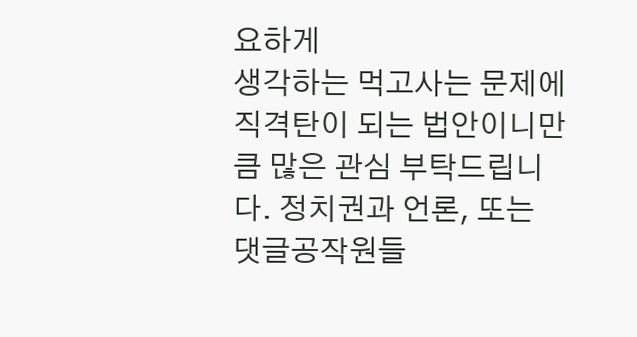요하게
생각하는 먹고사는 문제에 직격탄이 되는 법안이니만큼 많은 관심 부탁드립니다. 정치권과 언론, 또는 댓글공작원들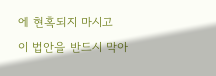에 현혹되지 마시고
이 법안을 반드시 막아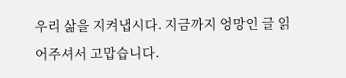우리 삶을 지켜냅시다. 지금까지 엉망인 글 읽어주셔서 고맙습니다.